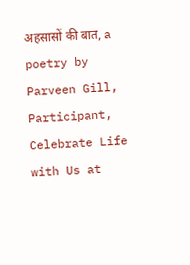अहसासों की बात, a poetry by Parveen Gill, Participant, Celebrate Life with Us at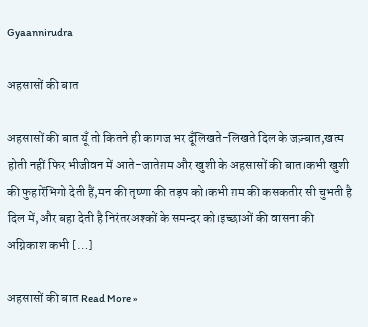Gyaannirudra

अहसासों की बात

अहसासों की बात यूँ तो कितने ही कागज भर दूँलिखते-लिखते दिल के जज़्बात,खत्म होती नहीं फिर भीजीवन में आते-जातेग़म और खुशी के अहसासों की बात।कभी खुशी की फुहारेंभिगो देती हैं,मन की तृष्णा की तड़प को।कभी ग़म की कसकतीर सी चुभती है दिल में,और बहा देती है निरंतरअश्कों के समन्दर को।इच्छाओं की वासना की अग्निकाश कभी […]

अहसासों की बात Read More »